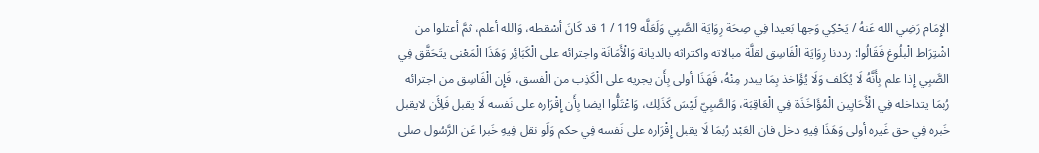الإِمَام رَضِي الله عَنهُ / يَحْكِي وَجها بَعيدا فِي صِحَة رِوَايَة الصَّبِي وَلَعَلَّه 119 / 1 قد كَانَ أسْقطه، وَالله أعلم، ثمَّ أعتلوا من اشْتِرَاط الْبلُوغ فَقَالُوا: رددنا رِوَايَة الْفَاسِق لقلَّة مبالاته واكتراثه بالديانة وَالْأَمَانَة واجترائه على الْكَبَائِر وَهَذَا الْمَعْنى يتَحَقَّق فِي الصَّبِي إِذا علم بِأَنَّهُ لَا يُكَلف وَلَا يُؤَاخذ بِمَا يبدر مِنْهُ، فَهَذَا أولى بِأَن يجريه على الْكَذِب من الْفسق، فَإِن الْفَاسِق من اجترائه رُبمَا يتداخله فِي الْأَحَايِين الْمُؤَاخَذَة فِي الْعَاقِبَة، وَالصَّبِيّ لَيْسَ كَذَلِك، وَاعْتَلُّوا ايضا بِأَن إِقْرَاره على نَفسه لَا يقبل فَلِأَن لايقبل خَبره فِي حق غَيره أولى وَهَذَا فِيهِ دخل فان العَبْد رُبمَا لَا يقبل إِقْرَاره على نَفسه فِي حكم وَلَو نقل فِيهِ خَبرا عَن الرَّسُول صلى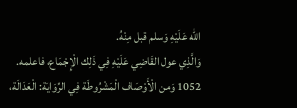الله عَلَيْهِ وَسلم قبل مِنْهُ.
وَالَّذِي عول القَاضِي عَلَيْهِ فِي ذَلِك الْإِجْمَاع، فاعلمه.
1052 وَمن الْأَوْصَاف الْمَشْرُوطَة فِي الرِّوَايَة: الْعَدَالَة،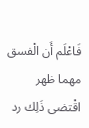فَاعْلَم أَن الْفسق مهما ظهر اقْتضى ذَلِك رد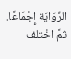الرِّوَايَة إِجْمَاعًا. ثمَّ اخْتلف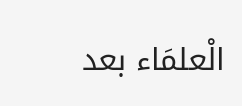الْعلمَاء بعد